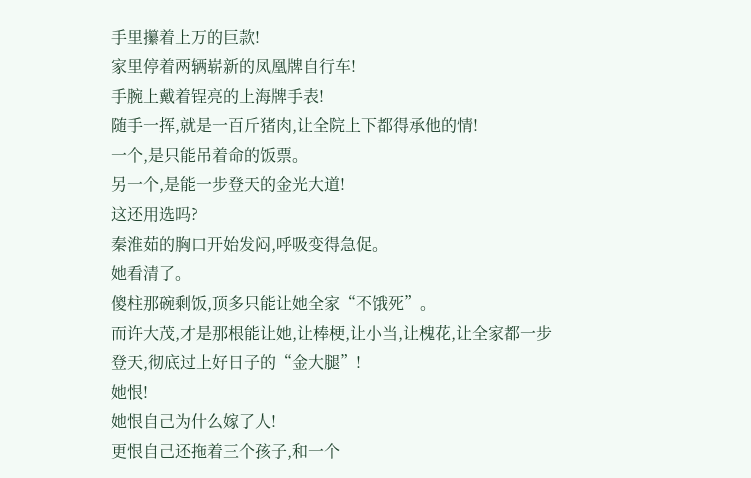手里攥着上万的巨款!
家里停着两辆崭新的凤凰牌自行车!
手腕上戴着锃亮的上海牌手表!
随手一挥,就是一百斤猪肉,让全院上下都得承他的情!
一个,是只能吊着命的饭票。
另一个,是能一步登天的金光大道!
这还用选吗?
秦淮茹的胸口开始发闷,呼吸变得急促。
她看清了。
傻柱那碗剩饭,顶多只能让她全家“不饿死”。
而许大茂,才是那根能让她,让棒梗,让小当,让槐花,让全家都一步登天,彻底过上好日子的“金大腿”!
她恨!
她恨自己为什么嫁了人!
更恨自己还拖着三个孩子,和一个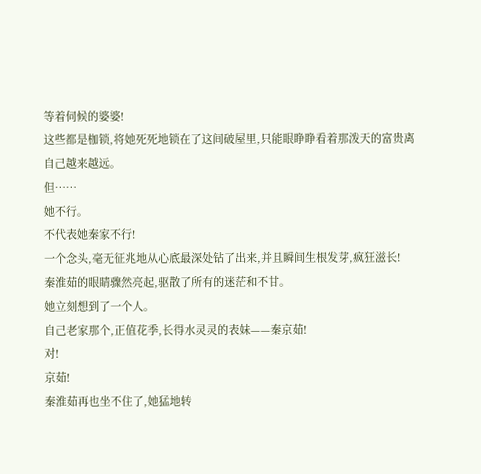等着伺候的婆婆!
这些都是枷锁,将她死死地锁在了这间破屋里,只能眼睁睁看着那泼天的富贵离自己越来越远。
但……
她不行。
不代表她秦家不行!
一个念头,毫无征兆地从心底最深处钻了出来,并且瞬间生根发芽,疯狂滋长!
秦淮茹的眼睛骤然亮起,驱散了所有的迷茫和不甘。
她立刻想到了一个人。
自己老家那个,正值花季,长得水灵灵的表妹——秦京茹!
对!
京茹!
秦淮茹再也坐不住了,她猛地转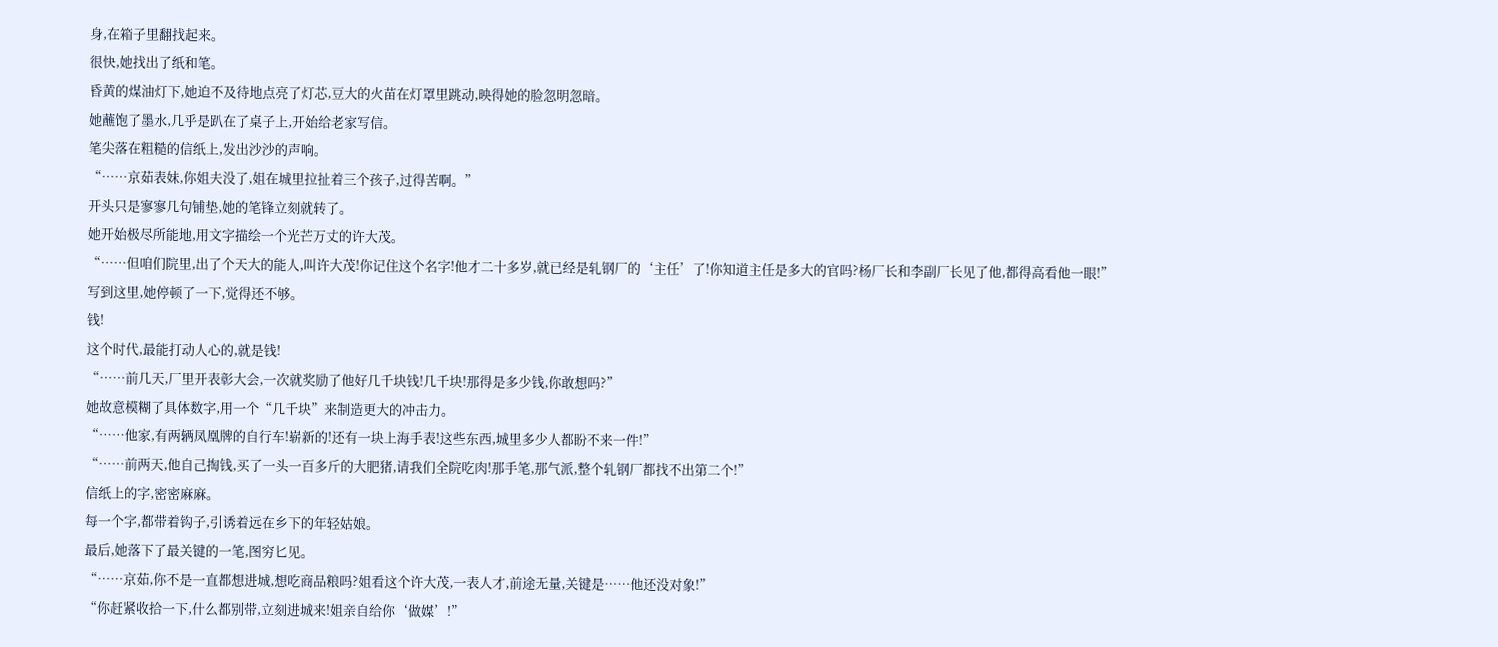身,在箱子里翻找起来。
很快,她找出了纸和笔。
昏黄的煤油灯下,她迫不及待地点亮了灯芯,豆大的火苗在灯罩里跳动,映得她的脸忽明忽暗。
她蘸饱了墨水,几乎是趴在了桌子上,开始给老家写信。
笔尖落在粗糙的信纸上,发出沙沙的声响。
“……京茹表妹,你姐夫没了,姐在城里拉扯着三个孩子,过得苦啊。”
开头只是寥寥几句铺垫,她的笔锋立刻就转了。
她开始极尽所能地,用文字描绘一个光芒万丈的许大茂。
“……但咱们院里,出了个天大的能人,叫许大茂!你记住这个名字!他才二十多岁,就已经是轧钢厂的‘主任’了!你知道主任是多大的官吗?杨厂长和李副厂长见了他,都得高看他一眼!”
写到这里,她停顿了一下,觉得还不够。
钱!
这个时代,最能打动人心的,就是钱!
“……前几天,厂里开表彰大会,一次就奖励了他好几千块钱!几千块!那得是多少钱,你敢想吗?”
她故意模糊了具体数字,用一个“几千块”来制造更大的冲击力。
“……他家,有两辆凤凰牌的自行车!崭新的!还有一块上海手表!这些东西,城里多少人都盼不来一件!”
“……前两天,他自己掏钱,买了一头一百多斤的大肥猪,请我们全院吃肉!那手笔,那气派,整个轧钢厂都找不出第二个!”
信纸上的字,密密麻麻。
每一个字,都带着钩子,引诱着远在乡下的年轻姑娘。
最后,她落下了最关键的一笔,图穷匕见。
“……京茹,你不是一直都想进城,想吃商品粮吗?姐看这个许大茂,一表人才,前途无量,关键是……他还没对象!”
“你赶紧收拾一下,什么都别带,立刻进城来!姐亲自给你‘做媒’!”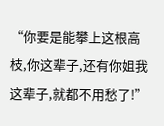“你要是能攀上这根高枝,你这辈子,还有你姐我这辈子,就都不用愁了!”